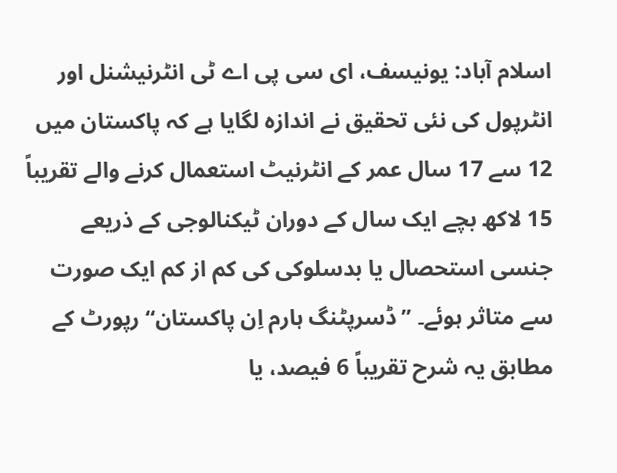اسلام آباد: یونیسف، ای سی پی اے ٹی انٹرنیشنل اور انٹرپول کی نئی تحقیق نے اندازہ لگایا ہے کہ پاکستان میں 12 سے 17 سال عمر کے انٹرنیٹ استعمال کرنے والے تقریباً 15 لاکھ بچے ایک سال کے دوران ٹیکنالوجی کے ذریعے جنسی استحصال یا بدسلوکی کی کم از کم ایک صورت سے متاثر ہوئے۔ ’’ڈسرپٹنگ ہارم اِن پاکستان‘‘ رپورٹ کے مطابق یہ شرح تقریباً 6 فیصد، یا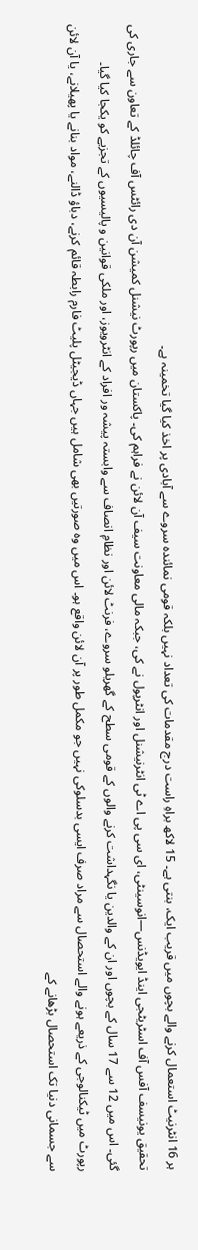ہر 16 انٹرنیٹ استعمال کرنے والے بچوں میں قریب ایک، بنتی ہے۔ 15 لاکھ براہِ راست درج مقدمات کی تعداد نہیں بلکہ قومی نمائندہ سروے سے آبادی پر اخذ کیا گیا تخمینہ ہے۔
تحقیق یونیسف آفس آف اسٹریٹجی اینڈ ایویڈنس—انوسینٹی، ای سی پی اے ٹی انٹرنیشنل اور انٹرپول نے کی، جبکہ مالی معاونت سیف آن لائن نے فراہم کی۔ پاکستان میں رپورٹ نیشنل کمیشن آن دی رائٹس آف چائلڈ کے تعاون سے جاری کی گئی۔ اس میں 12 سے 17 سال کے بچوں اور ان کے والدین یا نگہداشت کرنے والوں کے قومی سطح کے گھریلو سروے، فرنٹ لائن اور نظامِ انصاف سے وابستہ پیشہ ور افراد کے انٹرویوز، اور ملکی قوانین و پالیسیوں کے تجزیے کو یکجا کیا گیا۔
رپورٹ میں ٹیکنالوجی کے ذریعے ہونے والے استحصال سے مراد صرف ایسی بدسلوکی نہیں جو مکمل طور پر آن لائن واقع ہو۔ اس میں وہ صورتیں بھی شامل ہیں جہاں ڈیجیٹل پلیٹ فارم رابطہ قائم کرنے، دباؤ ڈالنے، مواد بنانے یا پھیلانے، یا آن لائن سے جسمانی دنیا تک استحصال بڑھانے کے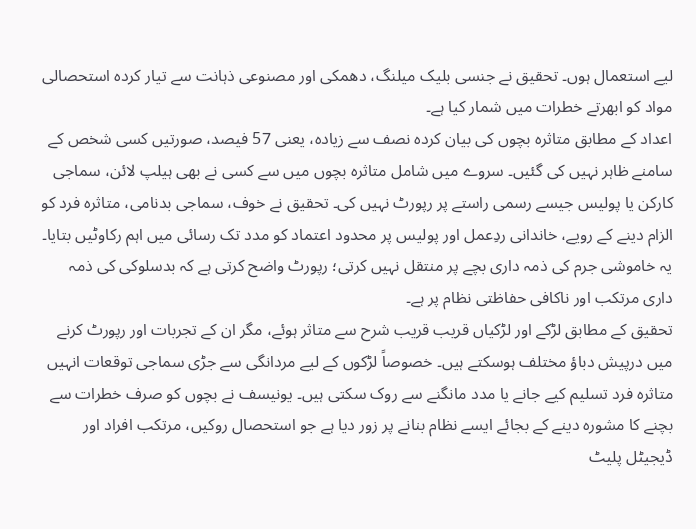لیے استعمال ہوں۔ تحقیق نے جنسی بلیک میلنگ، دھمکی اور مصنوعی ذہانت سے تیار کردہ استحصالی مواد کو ابھرتے خطرات میں شمار کیا ہے۔
اعداد کے مطابق متاثرہ بچوں کی بیان کردہ نصف سے زیادہ، یعنی 57 فیصد، صورتیں کسی شخص کے سامنے ظاہر نہیں کی گئیں۔ سروے میں شامل متاثرہ بچوں میں سے کسی نے بھی ہیلپ لائن، سماجی کارکن یا پولیس جیسے رسمی راستے پر رپورٹ نہیں کی۔ تحقیق نے خوف، سماجی بدنامی، متاثرہ فرد کو الزام دینے کے رویے، خاندانی ردِعمل اور پولیس پر محدود اعتماد کو مدد تک رسائی میں اہم رکاوٹیں بتایا۔ یہ خاموشی جرم کی ذمہ داری بچے پر منتقل نہیں کرتی؛ رپورٹ واضح کرتی ہے کہ بدسلوکی کی ذمہ داری مرتکب اور ناکافی حفاظتی نظام پر ہے۔
تحقیق کے مطابق لڑکے اور لڑکیاں قریب قریب شرح سے متاثر ہوئے، مگر ان کے تجربات اور رپورٹ کرنے میں درپیش دباؤ مختلف ہوسکتے ہیں۔ خصوصاً لڑکوں کے لیے مردانگی سے جڑی سماجی توقعات انہیں متاثرہ فرد تسلیم کیے جانے یا مدد مانگنے سے روک سکتی ہیں۔ یونیسف نے بچوں کو صرف خطرات سے بچنے کا مشورہ دینے کے بجائے ایسے نظام بنانے پر زور دیا ہے جو استحصال روکیں، مرتکب افراد اور ڈیجیٹل پلیٹ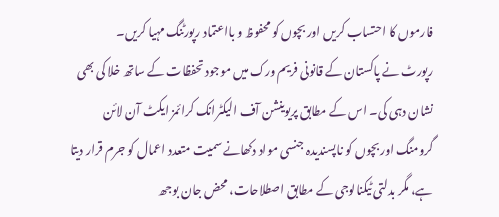فارموں کا احتساب کریں اور بچوں کو محفوظ و بااعتماد رپورٹنگ مہیا کریں۔
رپورٹ نے پاکستان کے قانونی فریم ورک میں موجود تحفظات کے ساتھ خلا کی بھی نشان دہی کی۔ اس کے مطابق پریوینشن آف الیکٹرانک کرائمز ایکٹ آن لائن گرومنگ اور بچوں کو ناپسندیدہ جنسی مواد دکھانے سمیت متعدد اعمال کو جرم قرار دیتا ہے، مگر بدلتی ٹیکنالوجی کے مطابق اصطلاحات، محض جان بوجھ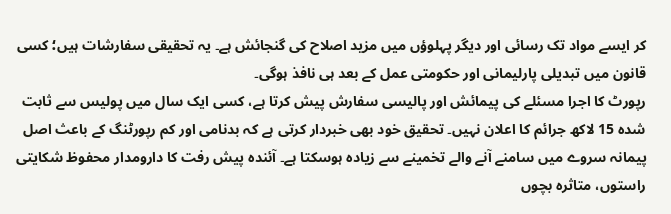کر ایسے مواد تک رسائی اور دیگر پہلوؤں میں مزید اصلاح کی گنجائش ہے۔ یہ تحقیقی سفارشات ہیں؛ کسی قانون میں تبدیلی پارلیمانی اور حکومتی عمل کے بعد ہی نافذ ہوگی۔
رپورٹ کا اجرا مسئلے کی پیمائش اور پالیسی سفارش پیش کرتا ہے، کسی ایک سال میں پولیس سے ثابت شدہ 15 لاکھ جرائم کا اعلان نہیں۔ تحقیق خود بھی خبردار کرتی ہے کہ بدنامی اور کم رپورٹنگ کے باعث اصل پیمانہ سروے میں سامنے آنے والے تخمینے سے زیادہ ہوسکتا ہے۔ آئندہ پیش رفت کا دارومدار محفوظ شکایتی راستوں، متاثرہ بچوں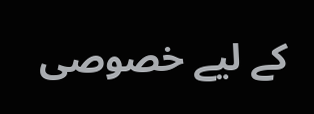کے لیے خصوصی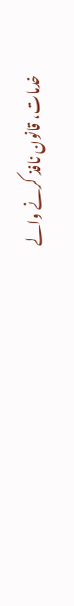خدمات، قانون نافذ کرنے والے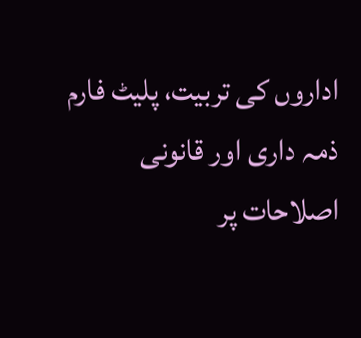اداروں کی تربیت، پلیٹ فارم ذمہ داری اور قانونی اصلاحات پر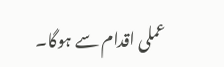عملی اقدام سے ہوگا۔